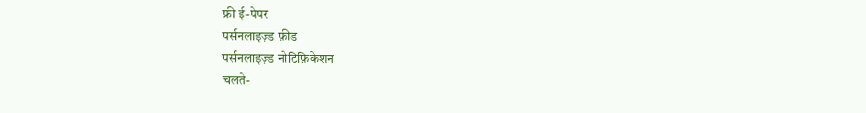फ्री ई-पेपर
पर्सनलाइज़्ड फ़ीड
पर्सनलाइज़्ड नोटिफ़िकेशन
चलते-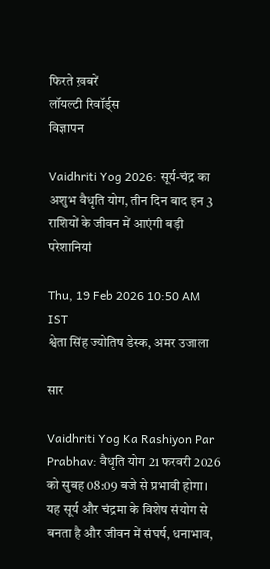फिरते ख़बरें
लॉयल्टी रिवॉर्ड्स
विज्ञापन

Vaidhriti Yog 2026: सूर्य-चंद्र का अशुभ वैधृति योग, तीन दिन बाद इन 3 राशियों के जीवन में आएंगी बड़ी परेशानियां

Thu, 19 Feb 2026 10:50 AM IST
श्वेता सिंह ज्योतिष डेस्क, अमर उजाला

सार

Vaidhriti Yog Ka Rashiyon Par Prabhav: वैधृति योग 21 फरवरी 2026 को सुबह 08:09 बजे से प्रभावी होगा। यह सूर्य और चंद्रमा के विशेष संयोग से बनता है और जीवन में संघर्ष, धनाभाव,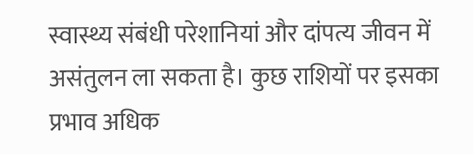स्वास्थ्य संबंधी परेशानियां और दांपत्य जीवन में असंतुलन ला सकता है। कुछ राशियों पर इसका प्रभाव अधिक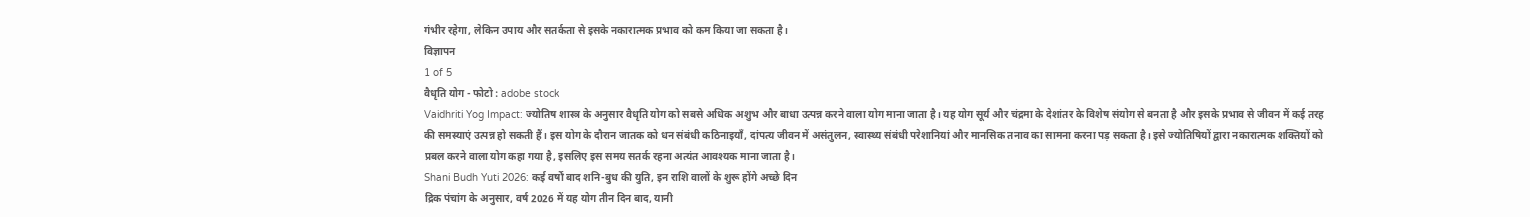गंभीर रहेगा, लेकिन उपाय और सतर्कता से इसके नकारात्मक प्रभाव को कम किया जा सकता है।
विज्ञापन
1 of 5
वैधृति योग - फोटो : adobe stock
Vaidhriti Yog Impact: ज्योतिष शास्त्र के अनुसार वैधृति योग को सबसे अधिक अशुभ और बाधा उत्पन्न करने वाला योग माना जाता है। यह योग सूर्य और चंद्रमा के देशांतर के विशेष संयोग से बनता है और इसके प्रभाव से जीवन में कई तरह की समस्याएं उत्पन्न हो सकती हैं। इस योग के दौरान जातक को धन संबंधी कठिनाइयाँ, दांपत्य जीवन में असंतुलन, स्वास्थ्य संबंधी परेशानियां और मानसिक तनाव का सामना करना पड़ सकता है। इसे ज्योतिषियों द्वारा नकारात्मक शक्तियों को प्रबल करने वाला योग कहा गया है, इसलिए इस समय सतर्क रहना अत्यंत आवश्यक माना जाता है।
Shani Budh Yuti 2026: कई वर्षों बाद शनि-बुध की युति, इन राशि वालों के शुरू होंगे अच्छे दिन
द्रिक पंचांग के अनुसार, वर्ष 2026 में यह योग तीन दिन बाद, यानी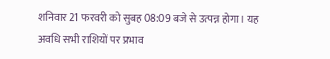शनिवार 21 फरवरी को सुबह 08:09 बजे से उत्पन्न होगा। यह अवधि सभी राशियों पर प्रभाव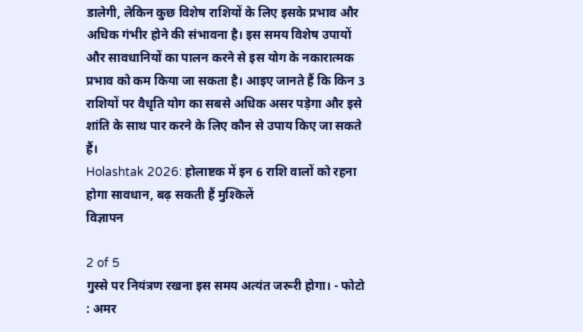डालेगी, लेकिन कुछ विशेष राशियों के लिए इसके प्रभाव और अधिक गंभीर होने की संभावना है। इस समय विशेष उपायों और सावधानियों का पालन करने से इस योग के नकारात्मक प्रभाव को कम किया जा सकता है। आइए जानते हैं कि किन 3 राशियों पर वैधृति योग का सबसे अधिक असर पड़ेगा और इसे शांति के साथ पार करने के लिए कौन से उपाय किए जा सकते हैं।
Holashtak 2026: होलाष्टक में इन 6 राशि वालों को रहना होगा सावधान, बढ़ सकती हैं मुश्किलें
विज्ञापन

2 of 5
गुस्से पर नियंत्रण रखना इस समय अत्यंत जरूरी होगा। - फोटो : अमर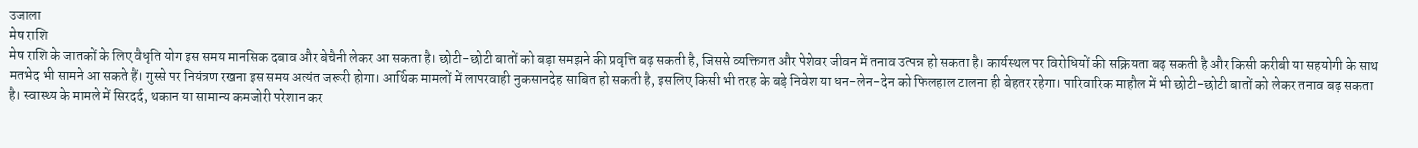उजाला
मेष राशि
मेष राशि के जातकों के लिए वैधृति योग इस समय मानसिक दबाव और बेचैनी लेकर आ सकता है। छोटी-छोटी बातों को बड़ा समझने की प्रवृत्ति बढ़ सकती है, जिससे व्यक्तिगत और पेशेवर जीवन में तनाव उत्पन्न हो सकता है। कार्यस्थल पर विरोधियों की सक्रियता बढ़ सकती है और किसी करीबी या सहयोगी के साथ मतभेद भी सामने आ सकते हैं। गुस्से पर नियंत्रण रखना इस समय अत्यंत जरूरी होगा। आर्थिक मामलों में लापरवाही नुकसानदेह साबित हो सकती है, इसलिए किसी भी तरह के बड़े निवेश या धन-लेन-देन को फिलहाल टालना ही बेहतर रहेगा। पारिवारिक माहौल में भी छोटी-छोटी बातों को लेकर तनाव बढ़ सकता है। स्वास्थ्य के मामले में सिरदर्द, थकान या सामान्य कमजोरी परेशान कर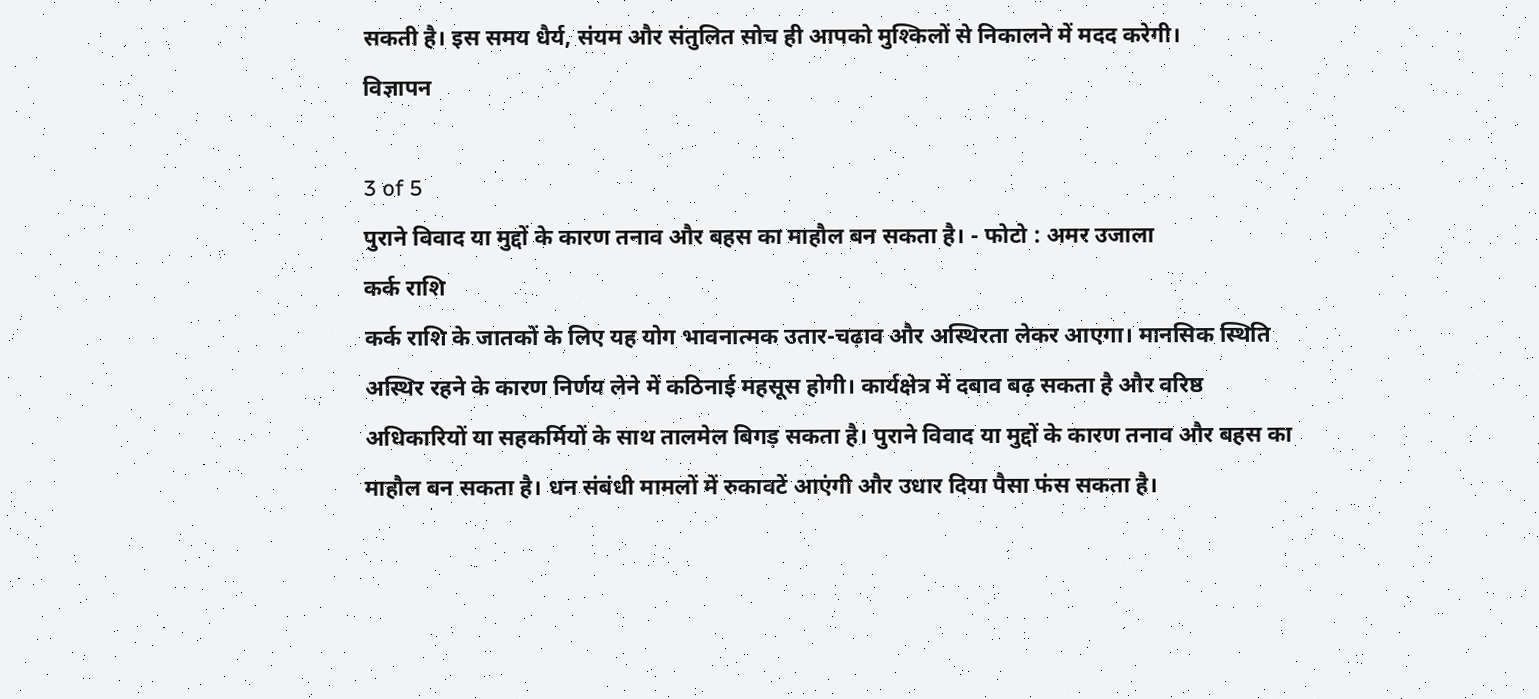सकती है। इस समय धैर्य, संयम और संतुलित सोच ही आपको मुश्किलों से निकालने में मदद करेगी।
विज्ञापन

3 of 5
पुराने विवाद या मुद्दों के कारण तनाव और बहस का माहौल बन सकता है। - फोटो : अमर उजाला
कर्क राशि
कर्क राशि के जातकों के लिए यह योग भावनात्मक उतार-चढ़ाव और अस्थिरता लेकर आएगा। मानसिक स्थिति अस्थिर रहने के कारण निर्णय लेने में कठिनाई महसूस होगी। कार्यक्षेत्र में दबाव बढ़ सकता है और वरिष्ठ अधिकारियों या सहकर्मियों के साथ तालमेल बिगड़ सकता है। पुराने विवाद या मुद्दों के कारण तनाव और बहस का माहौल बन सकता है। धन संबंधी मामलों में रुकावटें आएंगी और उधार दिया पैसा फंस सकता है।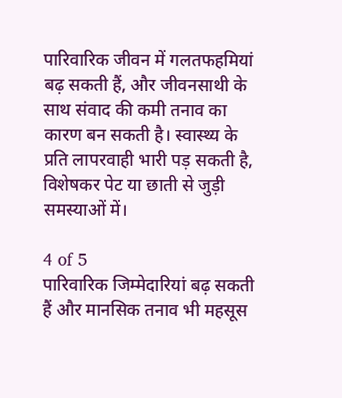पारिवारिक जीवन में गलतफहमियां बढ़ सकती हैं, और जीवनसाथी के साथ संवाद की कमी तनाव का कारण बन सकती है। स्वास्थ्य के प्रति लापरवाही भारी पड़ सकती है, विशेषकर पेट या छाती से जुड़ी समस्याओं में।

4 of 5
पारिवारिक जिम्मेदारियां बढ़ सकती हैं और मानसिक तनाव भी महसूस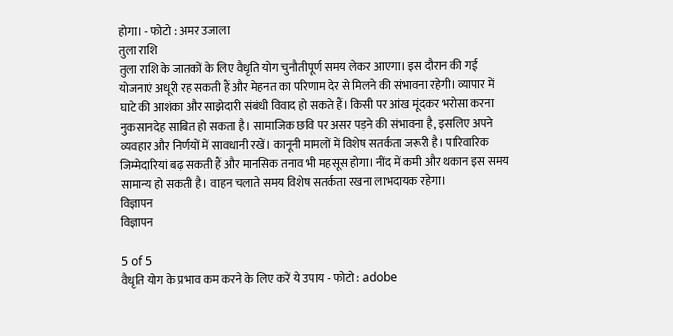होगा। - फोटो : अमर उजाला
तुला राशि
तुला राशि के जातकों के लिए वैधृति योग चुनौतीपूर्ण समय लेकर आएगा। इस दौरान की गई योजनाएं अधूरी रह सकती हैं और मेहनत का परिणाम देर से मिलने की संभावना रहेगी। व्यापार में घाटे की आशंका और साझेदारी संबंधी विवाद हो सकते हैं। किसी पर आंख मूंदकर भरोसा करना नुकसानदेह साबित हो सकता है। सामाजिक छवि पर असर पड़ने की संभावना है, इसलिए अपने व्यवहार और निर्णयों में सावधानी रखें। कानूनी मामलों में विशेष सतर्कता जरूरी है। पारिवारिक जिम्मेदारियां बढ़ सकती हैं और मानसिक तनाव भी महसूस होगा। नींद में कमी और थकान इस समय सामान्य हो सकती है। वाहन चलाते समय विशेष सतर्कता रखना लाभदायक रहेगा।
विज्ञापन
विज्ञापन

5 of 5
वैधृति योग के प्रभाव कम करने के लिए करें ये उपाय - फोटो : adobe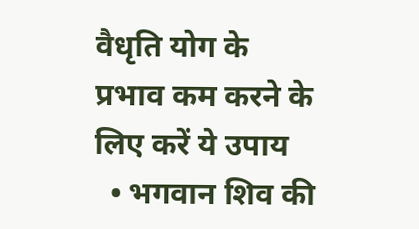वैधृति योग के प्रभाव कम करने के लिए करें ये उपाय
  • भगवान शिव की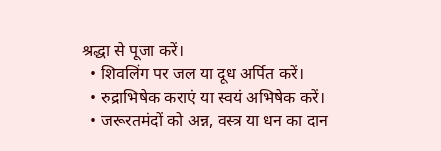श्रद्धा से पूजा करें।
  • शिवलिंग पर जल या दूध अर्पित करें।
  • रुद्राभिषेक कराएं या स्वयं अभिषेक करें।
  • जरूरतमंदों को अन्न, वस्त्र या धन का दान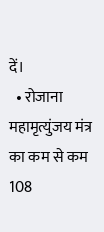दें।
  • रोजाना महामृत्युंजय मंत्र का कम से कम 108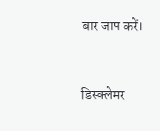बार जाप करें।


डिस्क्लेमर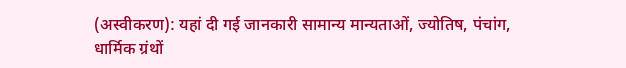(अस्वीकरण): यहां दी गई जानकारी सामान्य मान्यताओं, ज्योतिष, पंचांग, धार्मिक ग्रंथों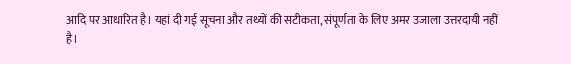आदि पर आधारित है। यहां दी गई सूचना और तथ्यों की सटीकता, संपूर्णता के लिए अमर उजाला उत्तरदायी नहीं है।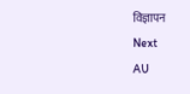विज्ञापन
Next
AU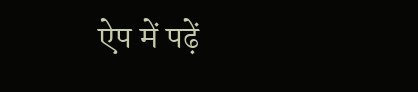ऐप में पढ़ें